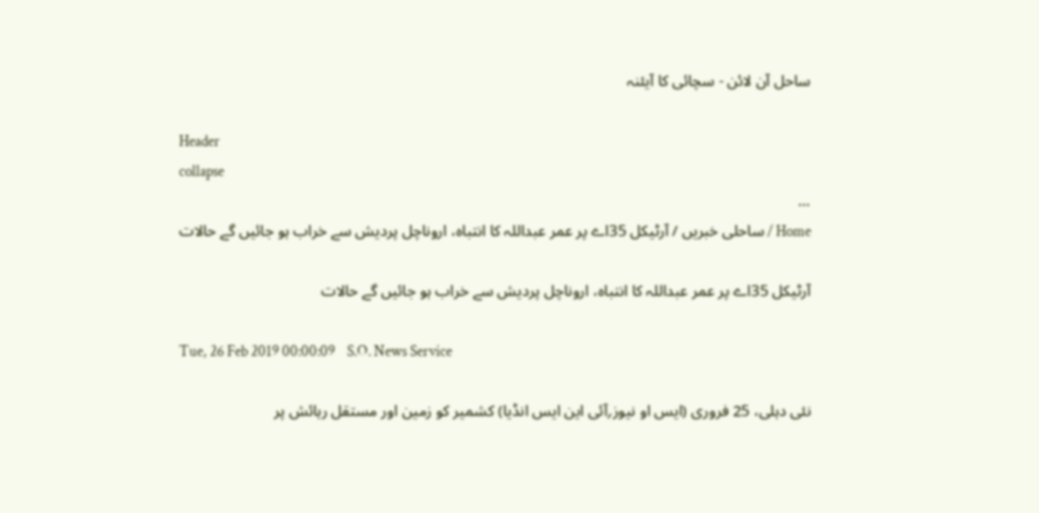ساحل آن لائن - سچائی کا آیئنہ

Header
collapse
...
Home / ساحلی خبریں / آرٹیکل 35اے پر عمر عبداللہ کا انتباہ، اروناچل پردیش سے خراب ہو جائیں گے حالات

آرٹیکل 35اے پر عمر عبداللہ کا انتباہ، اروناچل پردیش سے خراب ہو جائیں گے حالات

Tue, 26 Feb 2019 00:00:09    S.O. News Service

نئی دہلی، 25 فروری (ایس او نیوز؍آئی این ایس انڈیا) کشمیر کو زمین اور مستقل رہائش پر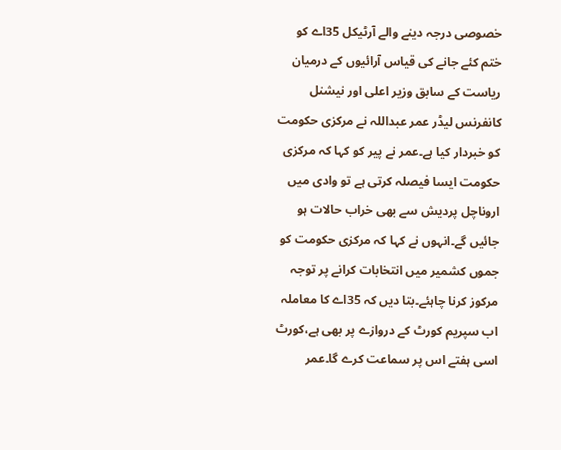خصوصی درجہ دینے والے آرٹیکل 35اے کو ختم کئے جانے کی قیاس آرائیوں کے درمیان ریاست کے سابق وزیر اعلی اور نیشنل کانفرنس لیڈر عمر عبداللہ نے مرکزی حکومت کو خبردار کیا ہے۔عمر نے پیر کو کہا کہ مرکزی حکومت ایسا فیصلہ کرتی ہے تو وادی میں اروناچل پردیش سے بھی خراب حالات ہو جائیں گے۔انہوں نے کہا کہ مرکزی حکومت کو جموں کشمیر میں انتخابات کرانے پر توجہ مرکوز کرنا چاہئے۔بتا دیں کہ 35اے کا معاملہ اب سپریم کورٹ کے دروازے پر بھی ہے،کورٹ اسی ہفتے اس پر سماعت کرے گا۔عمر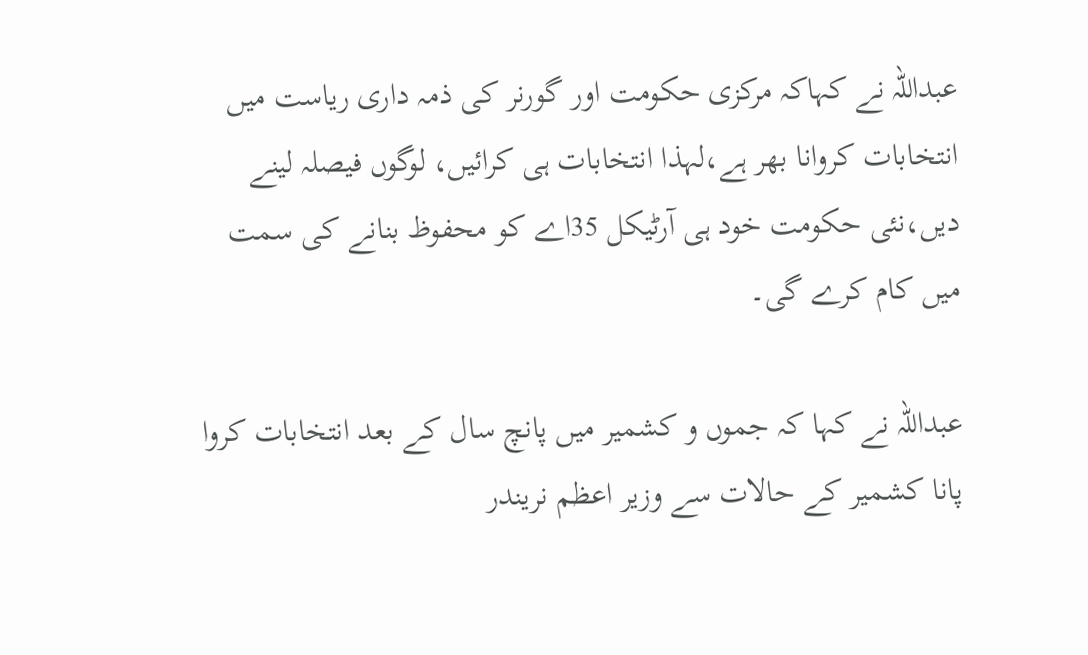عبداللہ نے کہاکہ مرکزی حکومت اور گورنر کی ذمہ داری ریاست میں انتخابات کروانا بھر ہے،لہذا انتخابات ہی کرائیں، لوگوں فیصلہ لینے دیں،نئی حکومت خود ہی آرٹیکل 35اے کو محفوظ بنانے کی سمت میں کام کرے گی۔

عبداللہ نے کہا کہ جموں و کشمیر میں پانچ سال کے بعد انتخابات کروا پانا کشمیر کے حالات سے وزیر اعظم نریندر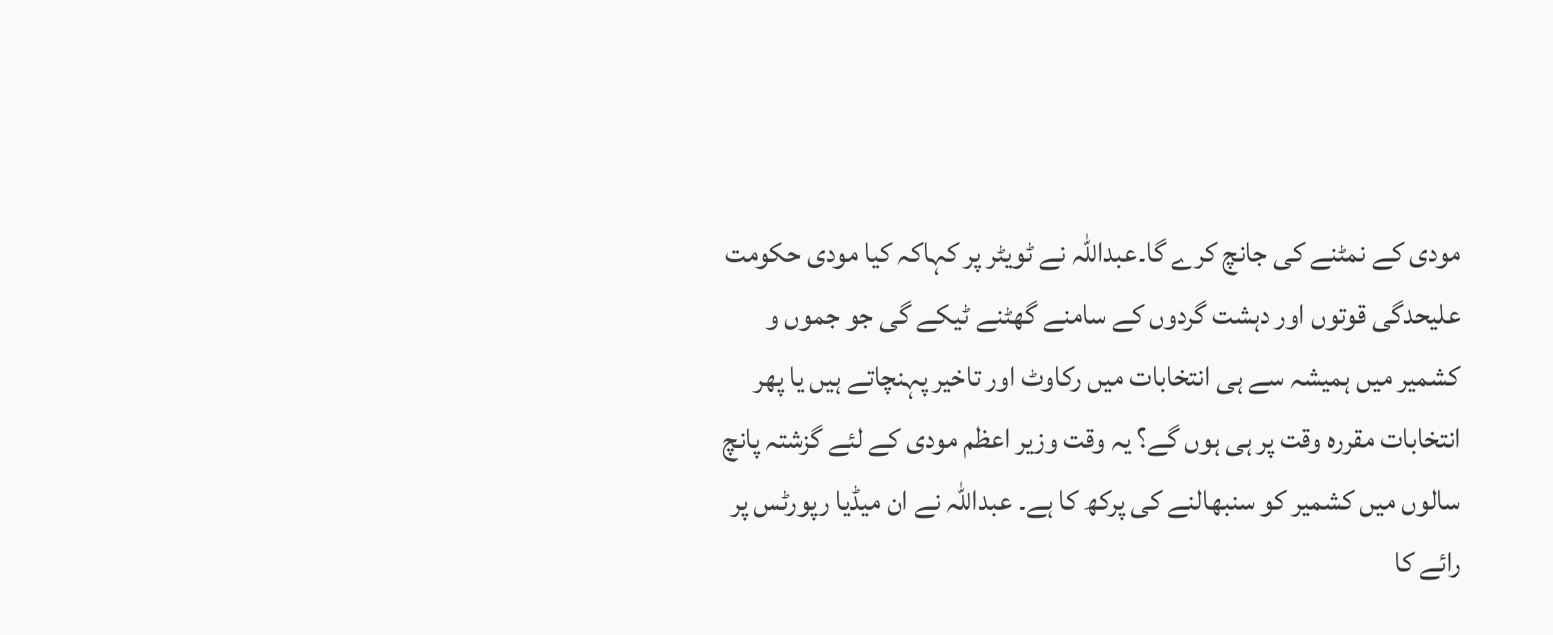مودی کے نمٹنے کی جانچ کرے گا۔عبداللہ نے ٹویٹر پر کہاکہ کیا مودی حکومت علیحدگی قوتوں اور دہشت گردوں کے سامنے گھٹنے ٹیکے گی جو جموں و کشمیر میں ہمیشہ سے ہی انتخابات میں رکاوٹ اور تاخیر پہنچاتے ہیں یا پھر انتخابات مقررہ وقت پر ہی ہوں گے؟ یہ وقت وزیر اعظم مودی کے لئے گزشتہ پانچ سالوں میں کشمیر کو سنبھالنے کی پرکھ کا ہے۔ عبداللہ نے ان میڈیا رپورٹس پر رائے کا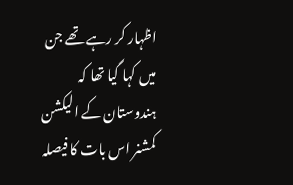اظہار کر رہے تھے جن میں کہا گیا تھا کہ ہندوستان کے الیکشن کمشنر اس بات کا فیصلہ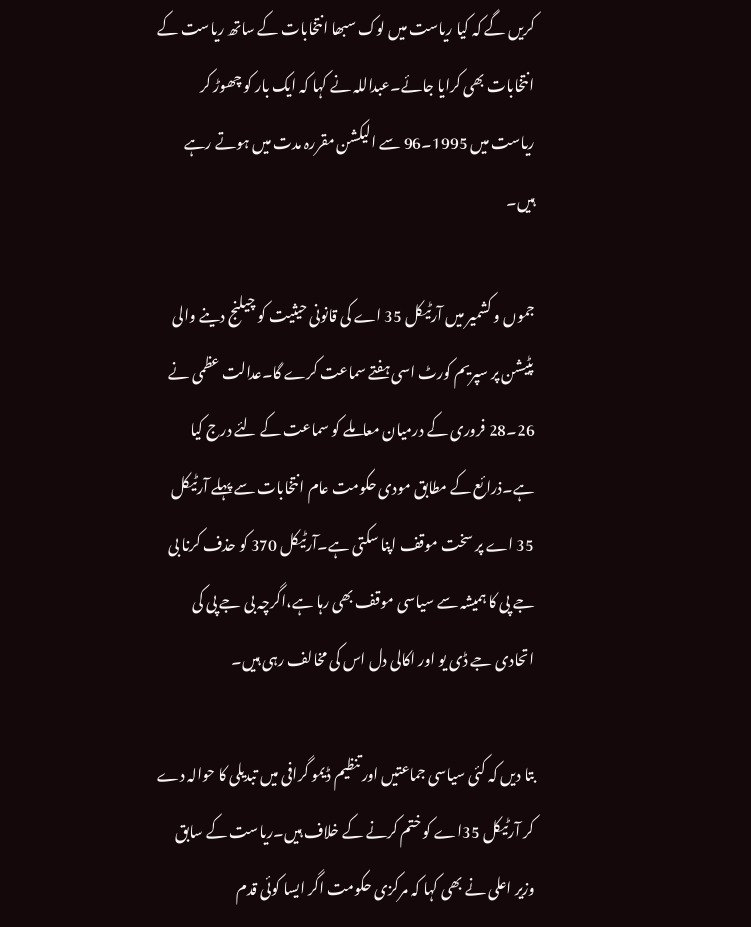کریں گے کہ کیا ریاست میں لوک سبھا انتخابات کے ساتھ ریاست کے انتخابات بھی کرایا جائے۔عبداللہ نے کہا کہ ایک بار کو چھوڑ کر ریاست میں 1995۔96 سے الیکشن مقررہ مدت میں ہوتے رہے ہیں۔

جموں و کشمیر میں آرٹیکل 35 اے کی قانونی حیثیت کو چیلنج دینے والی پٹیشن پر سپریم کورٹ اسی ہفتے سماعت کرے گا۔عدالت عظمی نے 26۔28 فروری کے درمیان معاملے کو سماعت کے لئے درج کیا ہے۔ذرائع کے مطابق مودی حکومت عام انتخابات سے پہلے آرٹیکل 35 اے پر سخت موقف اپنا سکتی ہے۔آرٹیکل 370 کو حذف کرنا بی جے پی کا ہمیشہ سے سیاسی موقف بھی رہا ہے،اگرچہ بی جے پی کی اتحادی جے ڈی یو اور اکالی دل اس کی مخالف رہی ہیں۔

بتا دیں کہ کئی سیاسی جماعتیں اور تنظیم ڈیمو گرافی میں تبدیلی کا حوالہ دے کر آرٹیکل 35اے کو ختم کرنے کے خلاف ہیں۔ریاست کے سابق وزیر اعلی نے بھی کہا کہ مرکزی حکومت اگر ایسا کوئی قدم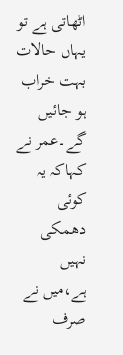اٹھاتی ہے تو یہاں حالات بہت خراب ہو جائیں گے۔عمر نے کہاکہ یہ کوئی دھمکی نہیں ہے،میں نے صرف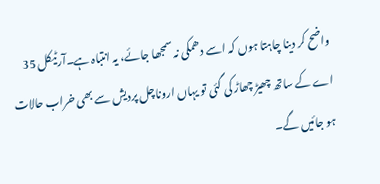واضح کر دینا چاہتا ہوں کہ اسے دھمکی نہ سمجھا جائے، یہ انتباہ ہے۔آرٹیکل 35 اے کے ساتھ چھیڑ چھاڑ کی گئی تو یہاں اروناچل پردیش سے بھی خراب حالات ہو جائیں گے۔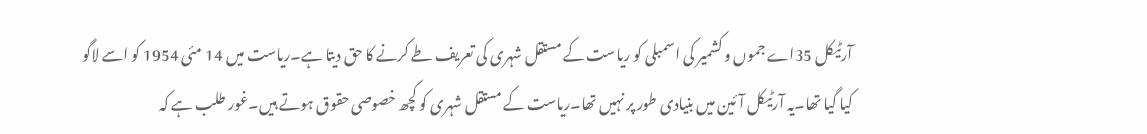آرٹیکل 35اے جموں و کشمیر کی اسمبلی کو ریاست کے مستقل شہری کی تعریف طے کرنے کا حق دیتا ہے۔ریاست میں 14 مئی 1954 کو اسے لاگو کیا گیا تھا۔یہ آرٹیکل آئین میں بنیادی طور پر نہیں تھا۔ریاست کے مستقل شہری کو کچھ خصوصی حقوق ہوتے ہیں۔غور طلب ہے کہ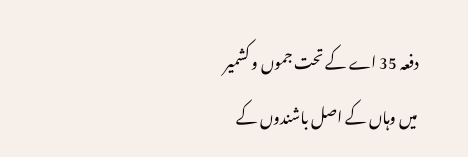دفعہ 35 اے کے تحت جموں و کشمیر میں وہاں کے اصل باشندوں کے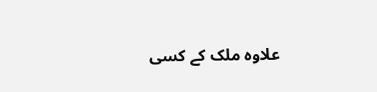علاوہ ملک کے کسی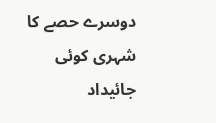دوسرے حصے کا شہری کوئی جائیداد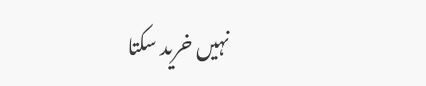نہیں خرید سکتا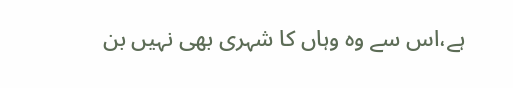ہے،اس سے وہ وہاں کا شہری بھی نہیں بن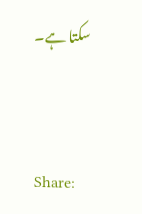سکتا ہے۔


Share: